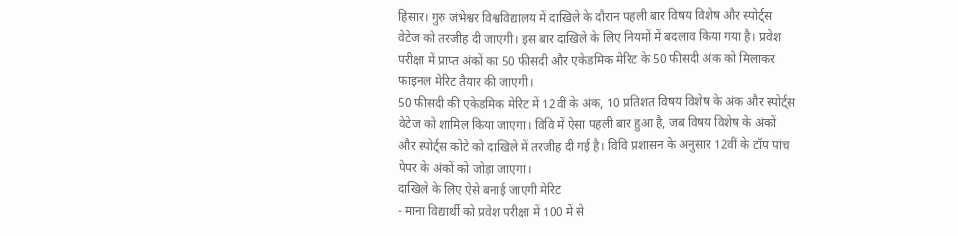हिसार। गुरु जंभेश्वर विश्वविद्यालय में दाखिले के दौरान पहली बार विषय विशेष और स्पोर्ट्स वेटेज को तरजीह दी जाएगी। इस बार दाखिले के लिए नियमों में बदलाव किया गया है। प्रवेश परीक्षा में प्राप्त अंकों का 50 फीसदी और एकेडमिक मेरिट के 50 फीसदी अंक को मिलाकर फाइनल मेरिट तैयार की जाएगी।
50 फीसदी की एकेडमिक मेरिट में 12वीं के अंक, 10 प्रतिशत विषय विशेष के अंक और स्पोर्ट्स वेटेज को शामिल किया जाएगा। विवि में ऐसा पहली बार हुआ है, जब विषय विशेष के अंकों और स्पोर्ट्स कोटे को दाखिले में तरजीह दी गई है। विवि प्रशासन के अनुसार 12वीं के टॉप पांच पेपर के अंकों को जोड़ा जाएगा।
दाखिले के लिए ऐसे बनाई जाएगी मेरिट
- माना विद्यार्थी को प्रवेश परीक्षा में 100 में से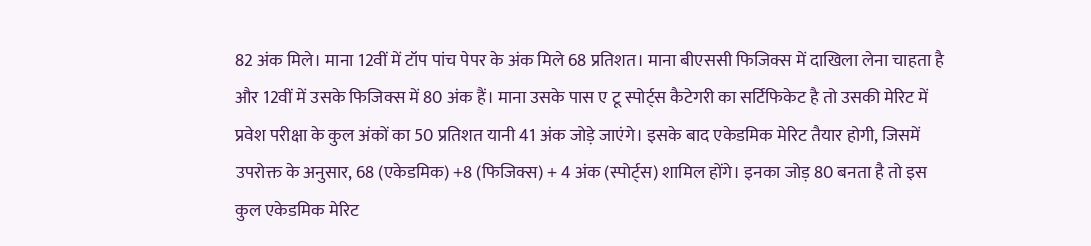82 अंक मिले। माना 12वीं में टॉप पांच पेपर के अंक मिले 68 प्रतिशत। माना बीएससी फिजिक्स में दाखिला लेना चाहता है और 12वीं में उसके फिजिक्स में 80 अंक हैं। माना उसके पास ए टू स्पोर्ट्स कैटेगरी का सर्टिफिकेट है तो उसकी मेरिट में प्रवेश परीक्षा के कुल अंकों का 50 प्रतिशत यानी 41 अंक जोड़े जाएंगे। इसके बाद एकेडमिक मेरिट तैयार होगी, जिसमें उपरोक्त के अनुसार, 68 (एकेडमिक) +8 (फिजिक्स) + 4 अंक (स्पोर्ट्स) शामिल होंगे। इनका जोड़ 80 बनता है तो इस कुल एकेडमिक मेरिट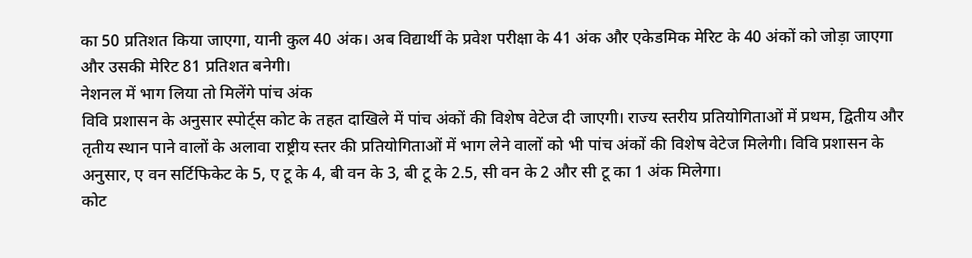का 50 प्रतिशत किया जाएगा, यानी कुल 40 अंक। अब विद्यार्थी के प्रवेश परीक्षा के 41 अंक और एकेडमिक मेरिट के 40 अंकों को जोड़ा जाएगा और उसकी मेरिट 81 प्रतिशत बनेगी।
नेशनल में भाग लिया तो मिलेंगे पांच अंक
विवि प्रशासन के अनुसार स्पोर्ट्स कोट के तहत दाखिले में पांच अंकों की विशेष वेटेज दी जाएगी। राज्य स्तरीय प्रतियोगिताओं में प्रथम, द्वितीय और तृतीय स्थान पाने वालों के अलावा राष्ट्रीय स्तर की प्रतियोगिताओं में भाग लेने वालों को भी पांच अंकों की विशेष वेटेज मिलेगी। विवि प्रशासन के अनुसार, ए वन सर्टिफिकेट के 5, ए टू के 4, बी वन के 3, बी टू के 2.5, सी वन के 2 और सी टू का 1 अंक मिलेगा।
कोट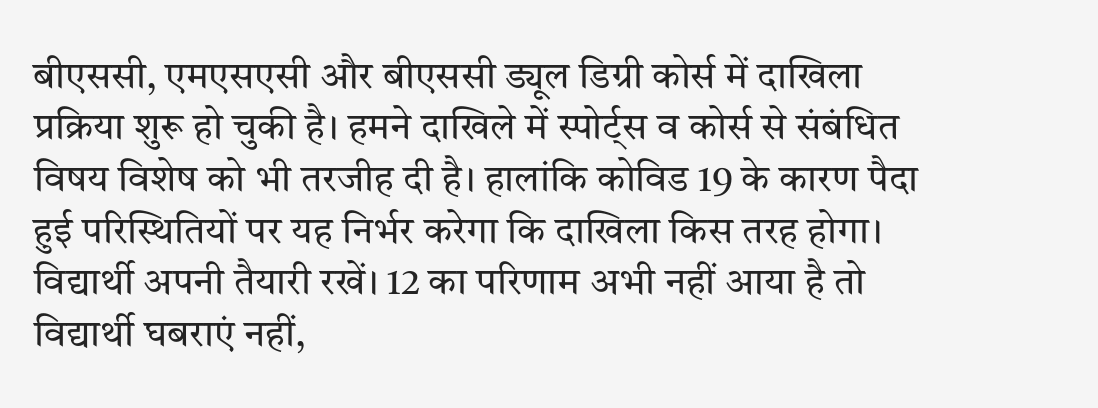बीएससी, एमएसएसी और बीएससी ड्यूल डिग्री कोर्स में दाखिला प्रक्रिया शुरू हो चुकी है। हमने दाखिले में स्पोर्ट्स व कोर्स से संबंधित विषय विशेष को भी तरजीह दी है। हालांकि कोविड 19 के कारण पैदा हुई परिस्थितियों पर यह निर्भर करेगा कि दाखिला किस तरह होगा। विद्यार्थी अपनी तैयारी रखें। 12 का परिणाम अभी नहीं आया है तो विद्यार्थी घबराएं नहीं,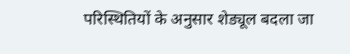परिस्थितियों के अनुसार शेड्यूल बदला जा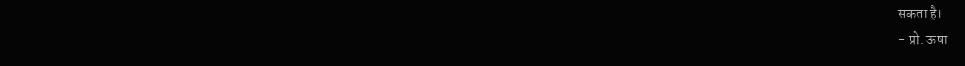सकता है।
- प्रो. ऊषा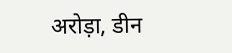अरोड़ा, डीन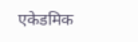एकेडमिक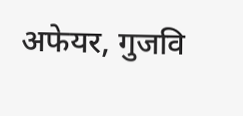अफेयर, गुजवि